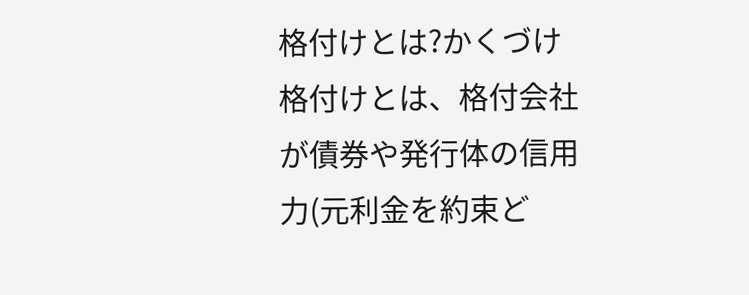格付けとは?かくづけ
格付けとは、格付会社が債券や発行体の信用力(元利金を約束ど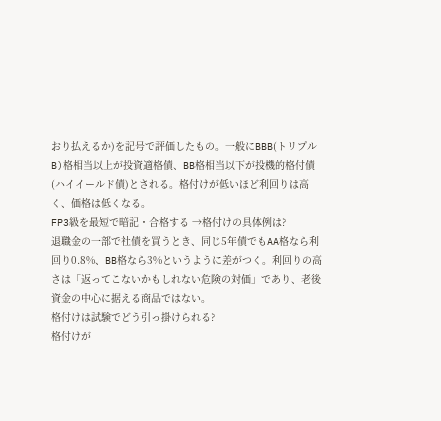おり払えるか)を記号で評価したもの。一般にBBB(トリプルB)格相当以上が投資適格債、BB格相当以下が投機的格付債(ハイイールド債)とされる。格付けが低いほど利回りは高く、価格は低くなる。
FP3級を最短で暗記・合格する →格付けの具体例は?
退職金の一部で社債を買うとき、同じ5年債でもAA格なら利回り0.8%、BB格なら3%というように差がつく。利回りの高さは「返ってこないかもしれない危険の対価」であり、老後資金の中心に据える商品ではない。
格付けは試験でどう引っ掛けられる?
格付けが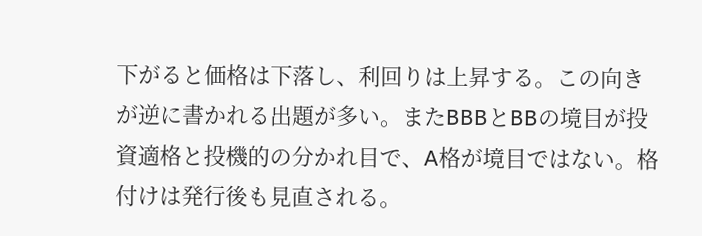下がると価格は下落し、利回りは上昇する。この向きが逆に書かれる出題が多い。またBBBとBBの境目が投資適格と投機的の分かれ目で、A格が境目ではない。格付けは発行後も見直される。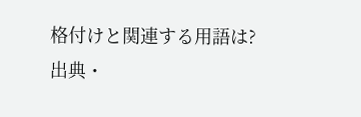格付けと関連する用語は?
出典・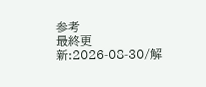参考
最終更新:2026-08-30/解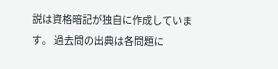説は資格暗記が独自に作成しています。 過去問の出典は各問題に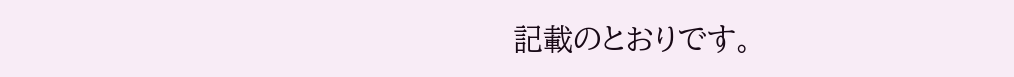記載のとおりです。